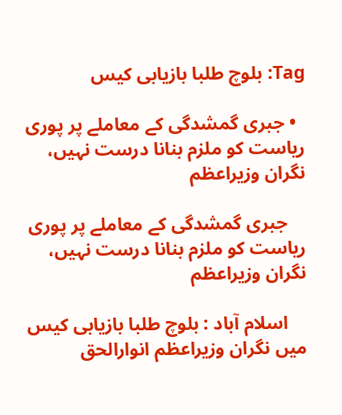Tag: بلوچ طلبا بازیابی کیس

  • جبری گمشدگی کے معاملے پر پوری ریاست کو ملزم بنانا درست نہیں، نگران وزیراعظم

    جبری گمشدگی کے معاملے پر پوری ریاست کو ملزم بنانا درست نہیں، نگران وزیراعظم

    اسلام آباد : بلوچ طلبا بازیابی کیس میں نگران وزیراعظم انوارالحق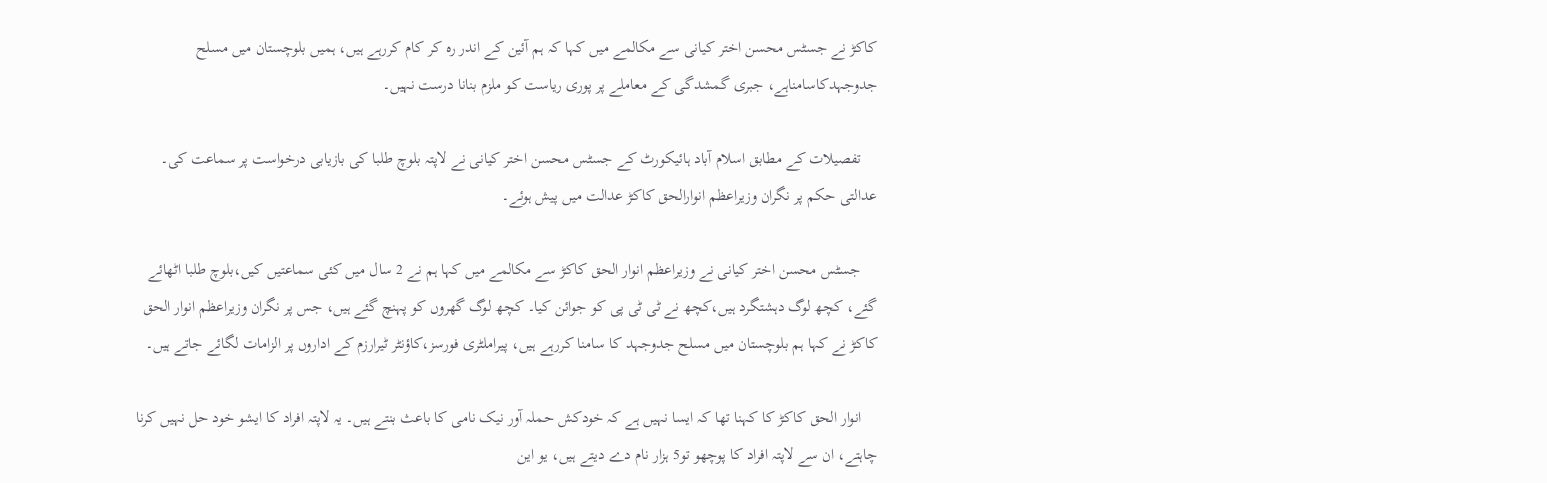کاکڑ نے جسٹس محسن اختر کیانی سے مکالمے میں کہا کہ ہم آئین کے اندر رہ کر کام کررہے ہیں، ہمیں بلوچستان میں مسلح جدوجہدکاسامناہے، جبری گمشدگی کے معاملے پر پوری ریاست کو ملزم بنانا درست نہیں۔

    تفصیلات کے مطابق اسلام آباد ہائیکورٹ کے جسٹس محسن اختر کیانی نے لاپتہ بلوچ طلبا کی بازیابی درخواست پر سماعت کی۔ عدالتی حکم پر نگران وزیراعظم انوارالحق کاکڑ عدالت میں پیش ہوئے۔

    جسٹس محسن اختر کیانی نے وزیراعظم انوار الحق کاکڑ سے مکالمے میں کہا ہم نے 2 سال میں کئی سماعتیں کیں،بلوچ طلبا اٹھائے گئے، کچھ لوگ دہشتگرد ہیں،کچھ نے ٹی ٹی پی کو جوائن کیا۔ کچھ لوگ گھروں کو پہنچ گئے ہیں، جس پر نگران وزیراعظم انوار الحق کاکڑ نے کہا ہم بلوچستان میں مسلح جدوجہد کا سامنا کررہے ہیں، پیراملٹری فورسز،کاؤنٹر ٹیرارزم کے اداروں پر الزامات لگائے جاتے ہیں۔

    انوار الحق کاکڑ کا کہنا تھا کہ ایسا نہیں ہے کہ خودکش حملہ آور نیک نامی کا باعث بنتے ہیں۔ یہ لاپتہ افراد کا ایشو خود حل نہیں کرنا چاہتے، ان سے لاپتہ افراد کا پوچھو تو5 ہزار نام دے دیتے ہیں، یو این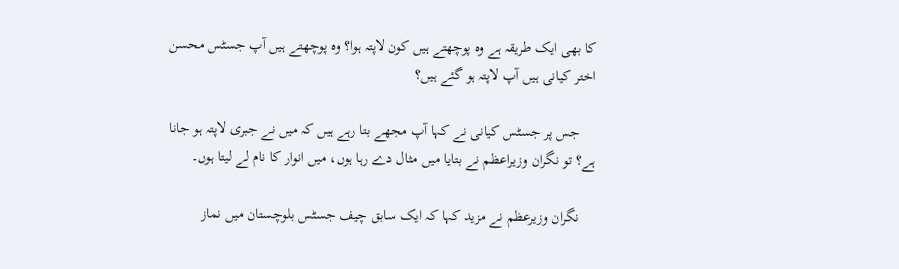کا بھی ایک طریقہ ہے وہ پوچھتے ہیں کون لاپتہ ہوا؟ وہ پوچھتے ہیں آپ جسٹس محسن اختر کیانی ہیں آپ لاپتہ ہو گئے ہیں؟

    جس پر جسٹس کیانی نے کہا آپ مجھے بتا رہے ہیں کہ میں نے جبری لاپتہ ہو جانا ہے؟ تو نگران وزیراعظم نے بتایا میں مثال دے رہا ہوں، میں انوار کا نام لے لیتا ہوں۔

    نگران وزیرعظم نے مزید کہا کہ ایک سابق چیف جسٹس بلوچستان میں نماز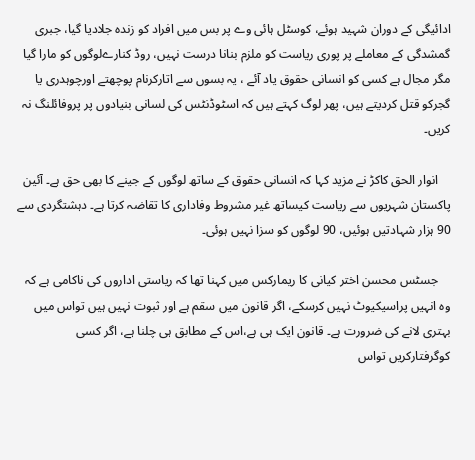ادائیگی کے دوران شہید ہوئے، کوسٹل ہائی وے پر بس میں افراد کو زندہ جلادیا گیا، جبری گمشدگی کے معاملے پر پوری ریاست کو ملزم بنانا درست نہیں، روڈ کنارےلوگوں کو مارا گیا مگر مجال ہے کسی کو انسانی حقوق یاد آئے ، یہ بسوں سے اتارکرنام پوچھتے اورچوہدری یا گجرکو قتل کردیتے ہیں، پھر لوگ کہتے ہیں کہ اسٹوڈنٹس کی لسانی بنیادوں پر پروفائلنگ نہ کریں۔

    انوار الحق کاکڑ نے مزید کہا کہ انسانی حقوق کے ساتھ لوگوں کے جینے کا بھی حق ہے۔ آئین پاکستان شہریوں سے ریاست کیساتھ غیر مشروط وفاداری کا تقاضہ کرتا ہے۔ دہشتگردی سے 90 ہزار شہادتیں ہوئیں، 90 لوگوں کو سزا نہیں ہوئی۔

    جسٹس محسن اختر کیانی کا ریمارکس میں کہنا تھا کہ ریاستی اداروں کی ناکامی ہے کہ وہ انہیں پراسیکیوٹ نہیں کرسکے، اگر قانون میں سقم ہے اور ثبوت نہیں ہیں تواس میں بہتری لانے کی ضرورت ہے۔ قانون ایک ہی ہے،اس کے مطابق ہی چلنا ہے، اگر کسی کوگرفتارکریں تواس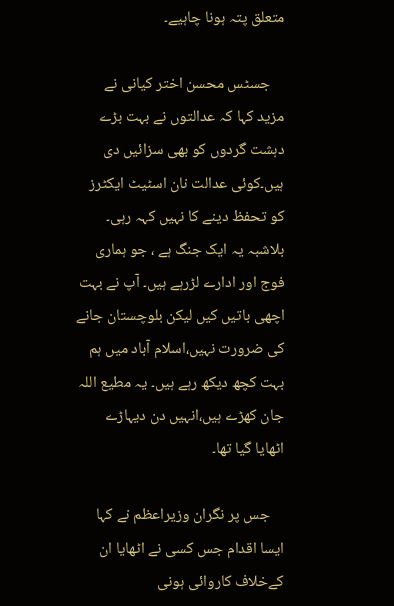متعلق پتہ ہونا چاہیے۔

    جسٹس محسن اختر کیانی نے مزید کہا کہ عدالتوں نے بہت بڑے دہشت گردوں کو بھی سزائیں دی ہیں۔کوئی عدالت نان اسٹیٹ ایکٹرز کو تحفظ دینے کا نہیں کہہ رہی۔ بلاشبہ یہ ایک جنگ ہے ، جو ہماری فوج اور ادارے لڑرہے ہیں۔ آپ نے بہت اچھی باتیں کیں لیکن بلوچستان جانے کی ضرورت نہیں،اسلام آباد میں ہم بہت کچھ دیکھ رہے ہیں۔ یہ مطیع اللہ جان کھڑے ہیں،انہیں دن دیہاڑے اٹھایا گیا تھا۔

    جس پر نگران وزیراعظم نے کہا ایسا اقدام جس کسی نے اٹھایا ان کےخلاف کاروائی ہونی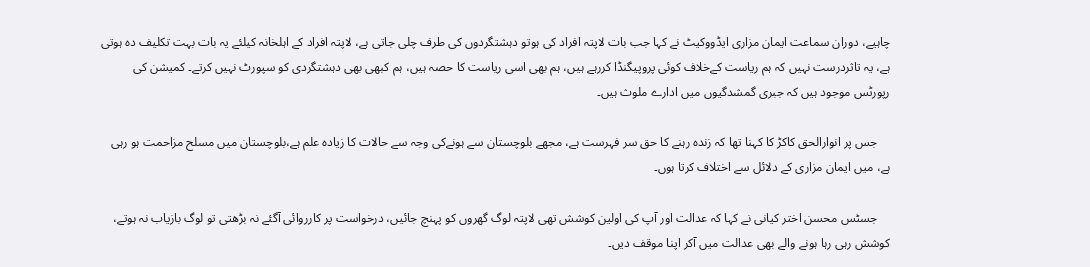چاہیے، دوران سماعت ایمان مزاری ایڈووکیٹ نے کہا جب بات لاپتہ افراد کی ہوتو دہشتگردوں کی طرف چلی جاتی ہے، لاپتہ افراد کے اہلخانہ کیلئے یہ بات بہت تکلیف دہ ہوتی ہے، یہ تاثردرست نہیں کہ ہم ریاست کےخلاف کوئی پروپیگنڈا کررہے ہیں، ہم بھی اسی ریاست کا حصہ ہیں، ہم کبھی بھی دہشتگردی کو سپورٹ نہیں کرتے۔ کمیشن کی رپورٹس موجود ہیں کہ جبری گمشدگیوں میں ادارے ملوث ہیں۔

    جس پر انوارالحق کاکڑ کا کہنا تھا کہ زندہ رہنے کا حق سر فہرست ہے، مجھے بلوچستان سے ہونےکی وجہ سے حالات کا زیادہ علم ہے،بلوچستان میں مسلح مزاحمت ہو رہی ہے، میں ایمان مزاری کے دلائل سے اختلاف کرتا ہوں۔

    جسٹس محسن اختر کیانی نے کہا کہ عدالت اور آپ کی اولین کوشش تھی لاپتہ لوگ گھروں کو پہنچ جائیں، درخواست پر کارروائی آگئے نہ بڑھتی تو لوگ بازیاب نہ ہوتے، کوشش رہی رہا ہونے والے بھی عدالت میں آکر اپنا موقف دیں۔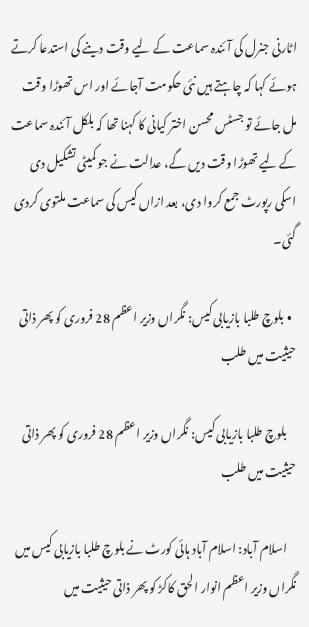اٹارنی جنرل کی آئندہ سماعت کے لیے وقت دینے کی استدعا کرتے ہوئے کہا کہ چاہتے ہیں نئی حکومت آجائے اور اس تھوڑا وقت مل جائے تو جسٹس محسن اختر کیانی کا کہنا تھا کہ بلکل آئندہ سماعت کے لیے تھوڑا وقت دیں گے، عدالت نے جو کمیٹی تشکیل دی اسکی رپورٹ جمع کروا دی، بعد ازاں کیس کی سماعت ملتوی کردی گئی۔

  • بلوچ طلبا بازیابی کیس: نگراں وزیر اعظم 28 فروری کو پھر ذاتی حیثیت میں طلب

    بلوچ طلبا بازیابی کیس: نگراں وزیر اعظم 28 فروری کو پھر ذاتی حیثیت میں طلب

    اسلام آباد: اسلام آباد ہائی کورٹ نے بلوچ طلبا بازیابی کیس میں نگراں وزیر اعظم انوار الحق کاکڑ کو پھر ذاتی حیثیت میں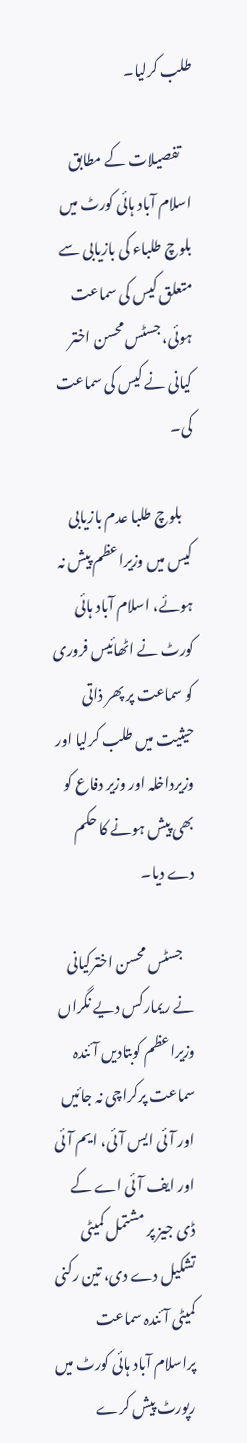طلب کرلیا۔

    تفصیلات کے مطابق اسلام آباد ہائی کورٹ میں بلوچ طلباء کی بازیابی سے متعلق کیس کی سماعت ہوئی، جسٹس محسن اختر کیانی نے کیس کی سماعت کی۔

    بلوچ طلبا عدم بازیابی کیس میں وزیراعظم پیش نہ ہوئے، اسلام آباد ہائی کورٹ نے اٹھائیس فروری کو سماعت پر پھر ذاتی حیثیت میں طلب کرلیا اور وزیرداخلہ اور وزیر دفاع کو بھی پیش ہونے کا حکم دے دیا۔

    جسٹس محسن اخترکیانی نے ریمارکس دیے نگراں وزیراعظم کوبتادیں آئندہ سماعت پرکراچی نہ جائیں اور آئی ایس آئی، ایم آئی اور ایف آئی اے کے ڈی جیز پر مشتمل کمیٹی تشکیل دے دی، تین رکنی کمیٹی آئندہ سماعت پراسلام آباد ہائی کورٹ میں رپورٹ پیش کرے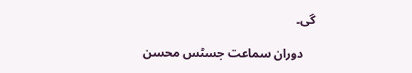گی۔

    دوران سماعت جسٹس محسن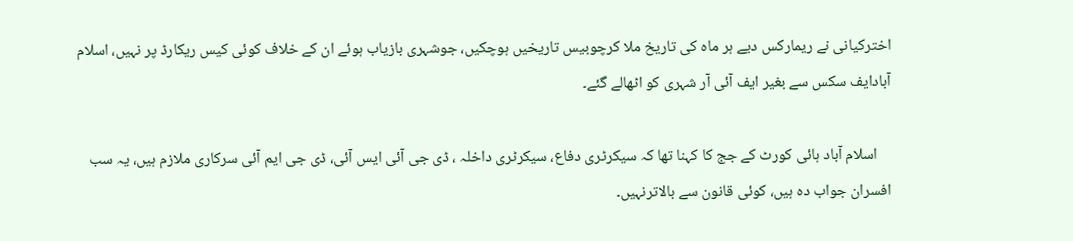اخترکیانی نے ریمارکس دیے ہر ماہ کی تاریخ ملا کرچوبیس تاریخیں ہوچکیں، جوشہری بازیاب ہوئے ان کے خلاف کوئی کیس ریکارڈ پر نہیں، اسلام آبادایف سکس سے بغیر ایف آئی آر شہری کو اٹھالے گئے۔

    اسلام آباد ہائی کورٹ کے جج کا کہنا تھا کہ سیکرٹری دفاع، سیکرٹری داخلہ ، ڈی جی آئی ایس آئی، ڈی جی ایم آئی سرکاری ملازم ہیں، یہ سب افسران جواب دہ ہیں، کوئی قانون سے بالاترنہیں۔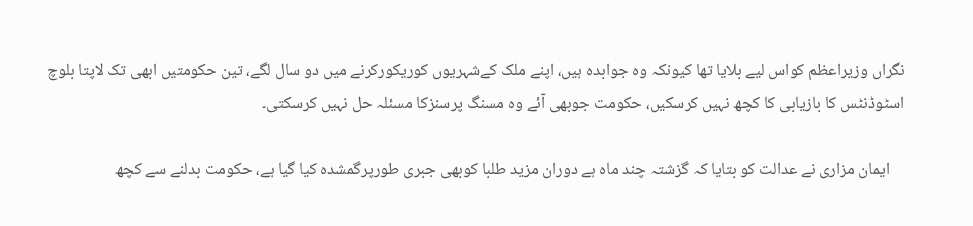نگراں وزیراعظم کواس لیے بلایا تھا کیونکہ وہ جوابدہ ہیں، اپنے ملک کےشہریوں کوریکورکرنے میں دو سال لگے، تین حکومتیں ابھی تک لاپتا بلوچ اسٹوڈنٹس کا بازیابی کا کچھ نہیں کرسکیں، حکومت جوبھی آئے وہ مسنگ پرسنزکا مسئلہ حل نہیں کرسکتی۔

    ایمان مزاری نے عدالت کو بتایا کہ گزشتہ چند ماہ ہے دوران مزید طلبا کوبھی جبری طورپرگمشدہ کیا گیا ہے، حکومت بدلنے سے کچھ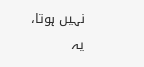نہیں ہوتا، یہ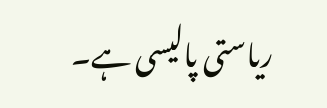ریاستی پالیسی ہے۔